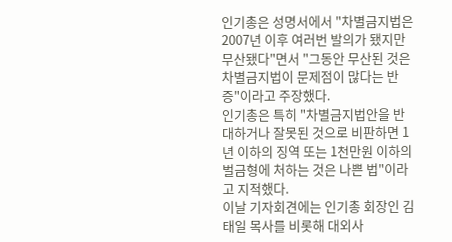인기총은 성명서에서 "차별금지법은 2007년 이후 여러번 발의가 됐지만 무산됐다"면서 "그동안 무산된 것은 차별금지법이 문제점이 많다는 반증"이라고 주장했다.
인기총은 특히 "차별금지법안을 반대하거나 잘못된 것으로 비판하면 1년 이하의 징역 또는 1천만원 이하의 벌금형에 처하는 것은 나쁜 법"이라고 지적했다.
이날 기자회견에는 인기총 회장인 김태일 목사를 비롯해 대외사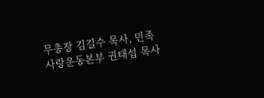무총장 김길수 목사, 민족사랑운동본부 권태섭 목사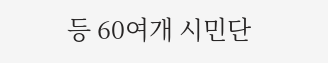등 60여개 시민단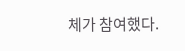체가 참여했다.